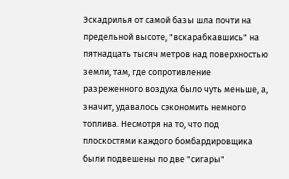Эскадрилья от самой базы шла почти на предельной высоте, "вскарабкавшись" на пятнадцать тысяч метров над поверхностью земли, там, где сопротивление разреженного воздуха было чуть меньше, а, значит, удавалось сэкономить немного топлива. Несмотря на то, что под плоскостями каждого бомбардировщика были подвешены по две "сигары"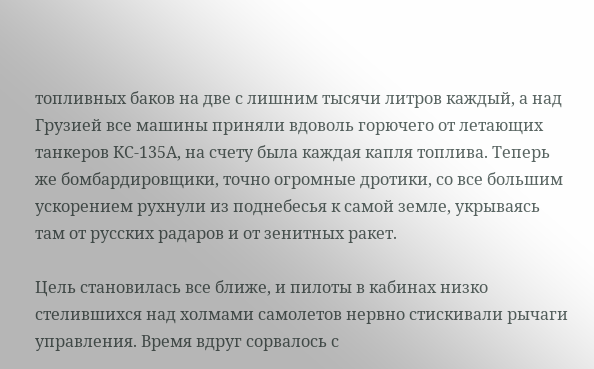топливных баков на две с лишним тысячи литров каждый, а над Грузией все машины приняли вдоволь горючего от летающих танкеров КС-135А, на счету была каждая капля топлива. Теперь же бомбардировщики, точно огромные дротики, со все большим ускорением рухнули из поднебесья к самой земле, укрываясь там от русских радаров и от зенитных ракет.

Цель становилась все ближе, и пилоты в кабинах низко стелившихся над холмами самолетов нервно стискивали рычаги управления. Время вдруг сорвалось с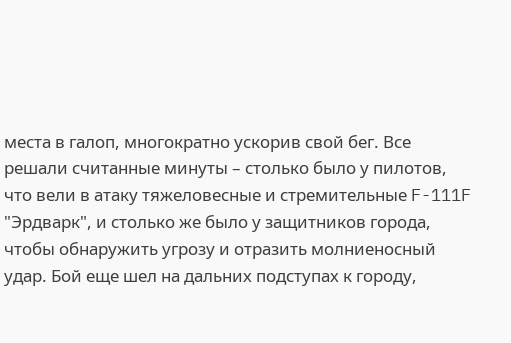места в галоп, многократно ускорив свой бег. Все решали считанные минуты – столько было у пилотов, что вели в атаку тяжеловесные и стремительные F-111F "Эрдварк", и столько же было у защитников города, чтобы обнаружить угрозу и отразить молниеносный удар. Бой еще шел на дальних подступах к городу,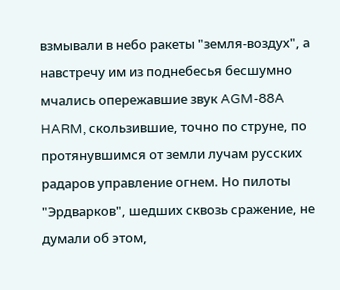взмывали в небо ракеты "земля-воздух", а навстречу им из поднебесья бесшумно мчались опережавшие звук AGM-88A HARM, скользившие, точно по струне, по протянувшимся от земли лучам русских радаров управление огнем. Но пилоты "Эрдварков", шедших сквозь сражение, не думали об этом,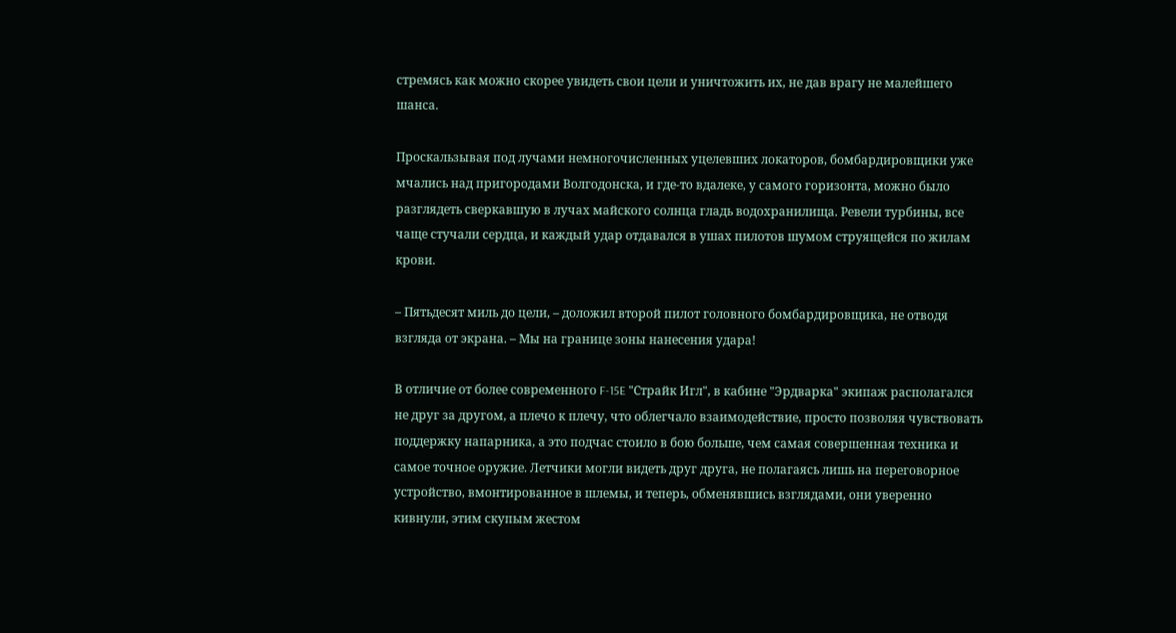стремясь как можно скорее увидеть свои цели и уничтожить их, не дав врагу не малейшего шанса.

Проскальзывая под лучами немногочисленных уцелевших локаторов, бомбардировщики уже мчались над пригородами Волгодонска, и где-то вдалеке, у самого горизонта, можно было разглядеть сверкавшую в лучах майского солнца гладь водохранилища. Ревели турбины, все чаще стучали сердца, и каждый удар отдавался в ушах пилотов шумом струящейся по жилам крови.

– Пятьдесят миль до цели, – доложил второй пилот головного бомбардировщика, не отводя взгляда от экрана. – Мы на границе зоны нанесения удара!

В отличие от более современного F-15E "Страйк Игл", в кабине "Эрдварка" экипаж располагался не друг за другом, а плечо к плечу, что облегчало взаимодействие, просто позволяя чувствовать поддержку напарника, а это подчас стоило в бою больше, чем самая совершенная техника и самое точное оружие. Летчики могли видеть друг друга, не полагаясь лишь на переговорное устройство, вмонтированное в шлемы, и теперь, обменявшись взглядами, они уверенно кивнули, этим скупым жестом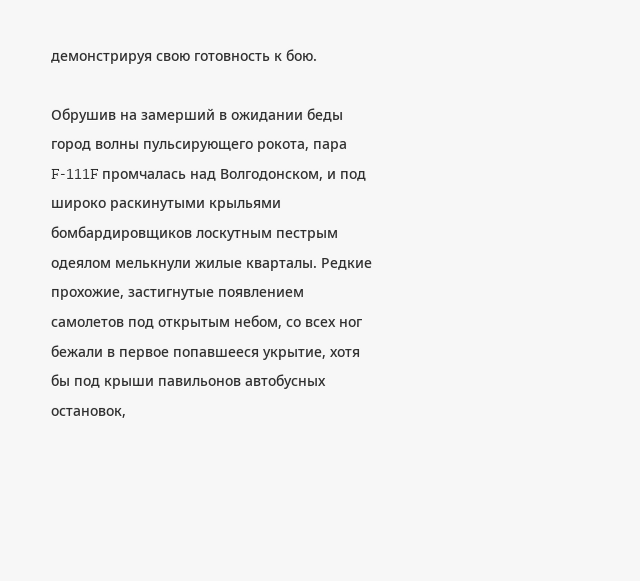демонстрируя свою готовность к бою.

Обрушив на замерший в ожидании беды город волны пульсирующего рокота, пара F-111F промчалась над Волгодонском, и под широко раскинутыми крыльями бомбардировщиков лоскутным пестрым одеялом мелькнули жилые кварталы. Редкие прохожие, застигнутые появлением самолетов под открытым небом, со всех ног бежали в первое попавшееся укрытие, хотя бы под крыши павильонов автобусных остановок,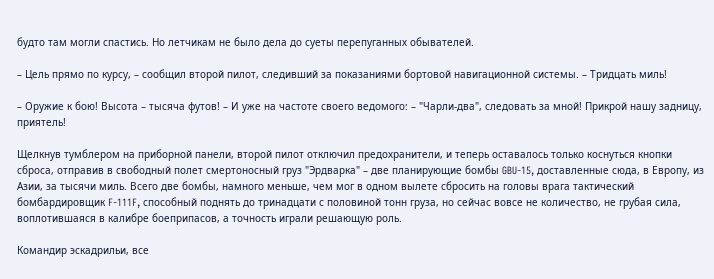будто там могли спастись. Но летчикам не было дела до суеты перепуганных обывателей.

– Цель прямо по курсу, – сообщил второй пилот, следивший за показаниями бортовой навигационной системы. – Тридцать миль!

– Оружие к бою! Высота – тысяча футов! – И уже на частоте своего ведомого: – "Чарли-два", следовать за мной! Прикрой нашу задницу, приятель!

Щелкнув тумблером на приборной панели, второй пилот отключил предохранители, и теперь оставалось только коснуться кнопки сброса, отправив в свободный полет смертоносный груз "Эрдварка" – две планирующие бомбы GBU-15, доставленные сюда, в Европу, из Азии, за тысячи миль. Всего две бомбы, намного меньше, чем мог в одном вылете сбросить на головы врага тактический бомбардировщик F-111F, способный поднять до тринадцати с половиной тонн груза, но сейчас вовсе не количество, не грубая сила, воплотившаяся в калибре боеприпасов, а точность играли решающую роль.

Командир эскадрильи, все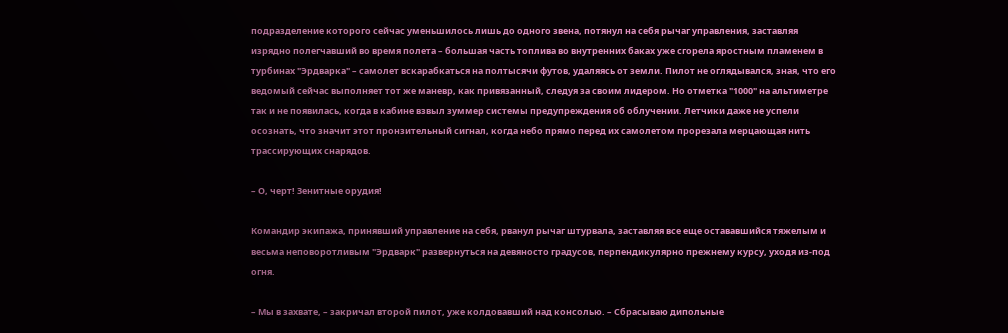подразделение которого сейчас уменьшилось лишь до одного звена, потянул на себя рычаг управления, заставляя изрядно полегчавший во время полета – большая часть топлива во внутренних баках уже сгорела яростным пламенем в турбинах "Эрдварка" – самолет вскарабкаться на полтысячи футов, удаляясь от земли. Пилот не оглядывался, зная, что его ведомый сейчас выполняет тот же маневр, как привязанный, следуя за своим лидером. Но отметка "1000" на альтиметре так и не появилась, когда в кабине взвыл зуммер системы предупреждения об облучении. Летчики даже не успели осознать, что значит этот пронзительный сигнал, когда небо прямо перед их самолетом прорезала мерцающая нить трассирующих снарядов.

– О, черт! Зенитные орудия!

Командир экипажа, принявший управление на себя, рванул рычаг штурвала, заставляя все еще остававшийся тяжелым и весьма неповоротливым "Эрдварк" развернуться на девяносто градусов, перпендикулярно прежнему курсу, уходя из-под огня.

– Мы в захвате, – закричал второй пилот, уже колдовавший над консолью. – Сбрасываю дипольные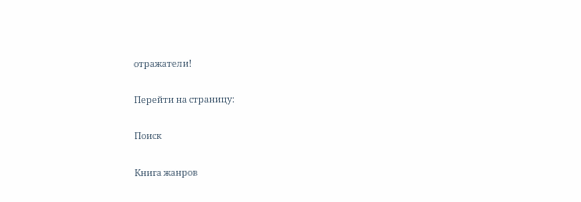отражатели!

Перейти на страницу:

Поиск

Книга жанров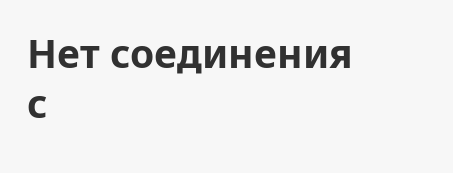Нет соединения с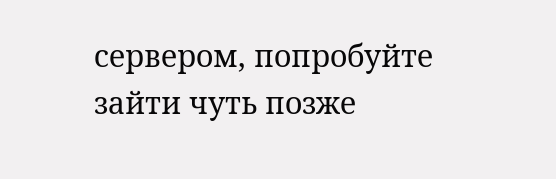сервером, попробуйте зайти чуть позже